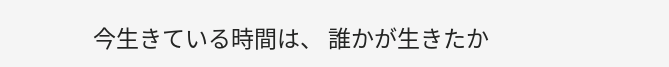今生きている時間は、 誰かが生きたか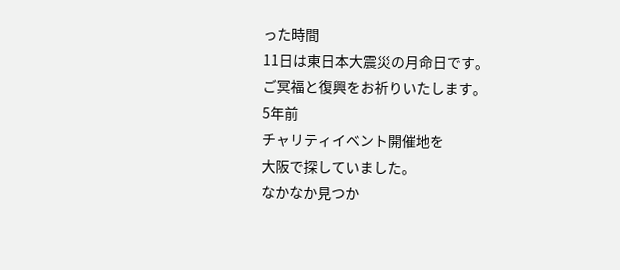った時間
11日は東日本大震災の月命日です。
ご冥福と復興をお祈りいたします。
5年前
チャリティイベント開催地を
大阪で探していました。
なかなか見つか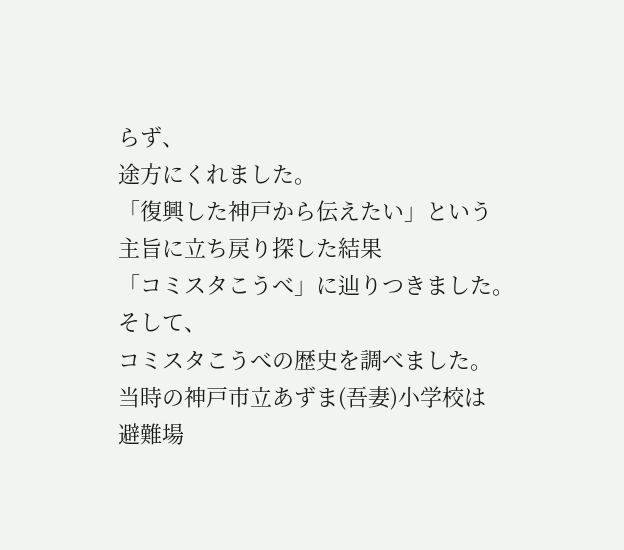らず、
途方にくれました。
「復興した神戸から伝えたい」という
主旨に立ち戻り探した結果
「コミスタこうべ」に辿りつきました。
そして、
コミスタこうべの歴史を調べました。
当時の神戸市立あずま(吾妻)小学校は
避難場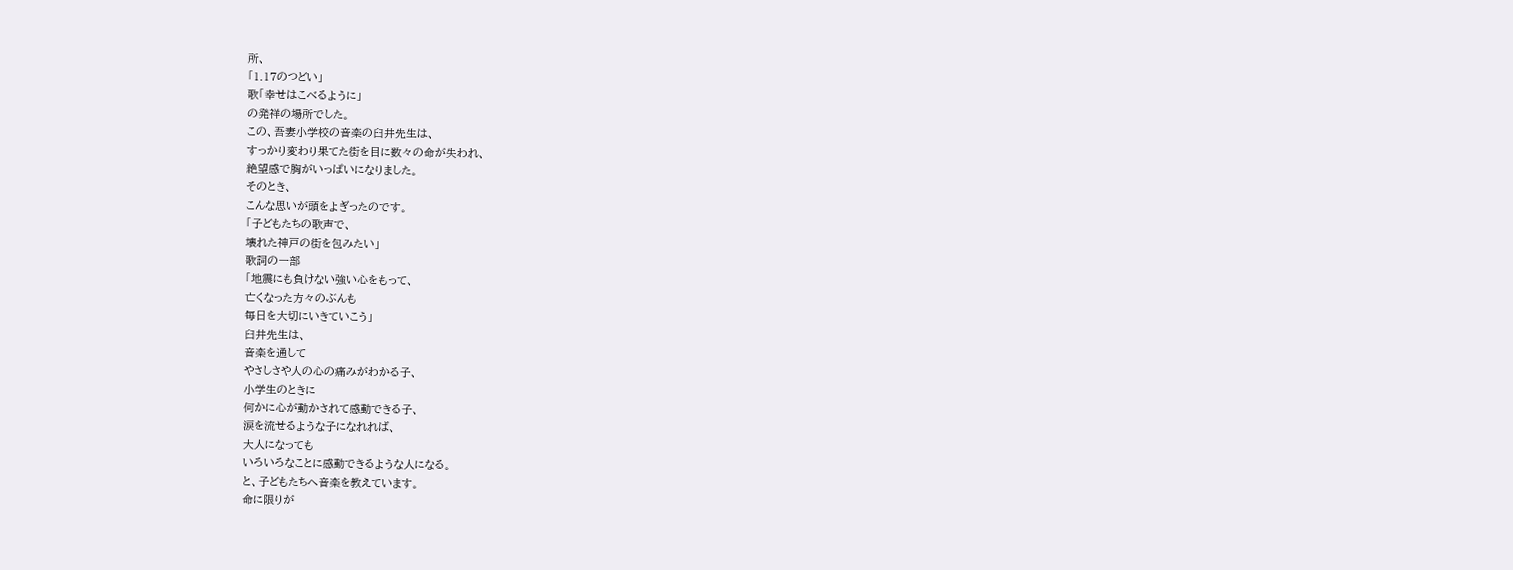所、
「1.17のつどい」
歌「幸せはこべるように」
の発祥の場所でした。
この、吾妻小学校の音楽の臼井先生は、
すっかり変わり果てた街を目に数々の命が失われ、
絶望感で胸がいっぱいになりました。
そのとき、
こんな思いが頭をよぎったのです。
「子どもたちの歌声で、
壊れた神戸の街を包みたい」
歌詞の一部
「地震にも負けない強い心をもって、
亡くなった方々のぶんも
毎日を大切にいきていこう」
臼井先生は、
音楽を通して
やさしさや人の心の痛みがわかる子、
小学生のときに
何かに心が動かされて感動できる子、
涙を流せるような子になれれば、
大人になっても
いろいろなことに感動できるような人になる。
と、子どもたちへ音楽を教えています。
命に限りが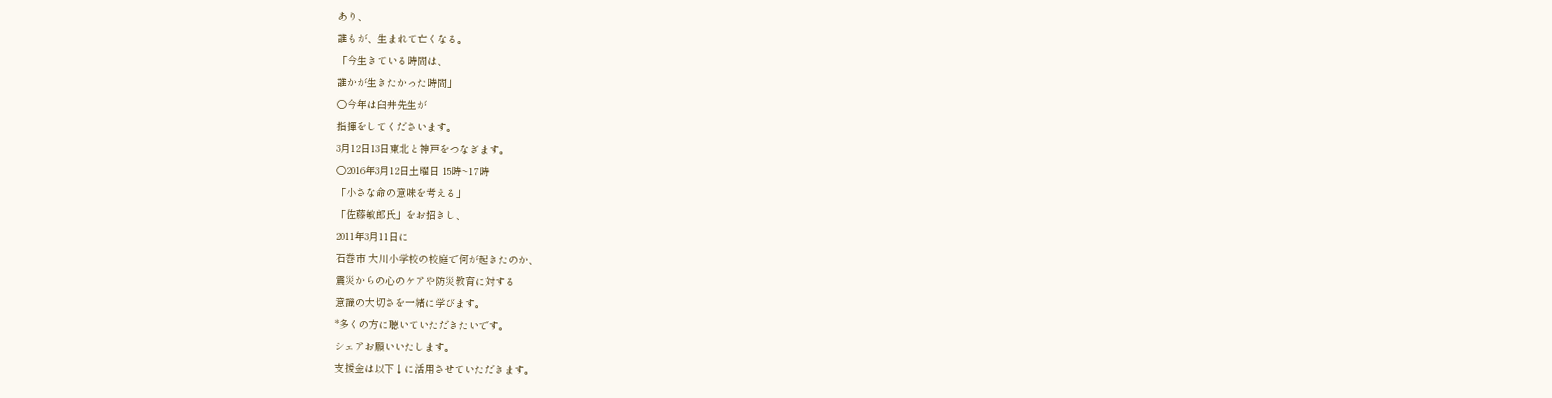あり、
誰もが、生まれて亡くなる。
「今生きている時間は、
誰かが生きたかった時間」
○今年は臼井先生が
指揮をしてくださいます。
3月12日13日東北と神戸をつなぎます。
○2016年3月12日土曜日 15時~17時
「小さな命の意味を考える」
「佐藤敏郎氏」をお招きし、
2011年3月11日に
石巻市 大川小学校の校庭で何が起きたのか、
震災からの心のケアや防災教育に対する
意識の大切さを一緒に学びます。
*多くの方に聴いていただきたいです。
シェアお願いいたします。
支援金は以下↓に活用させていただきます。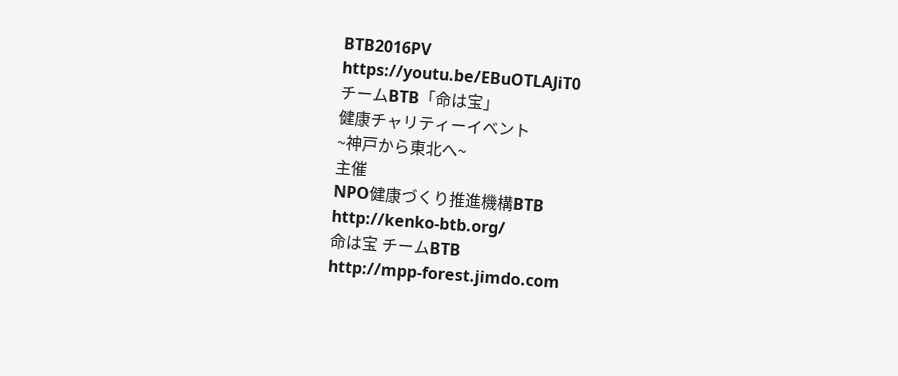BTB2016PV
https://youtu.be/EBuOTLAJiT0
チームBTB「命は宝」
健康チャリティーイベント
~神戸から東北へ~
主催
NPO健康づくり推進機構BTB
http://kenko-btb.org/
命は宝 チームBTB
http://mpp-forest.jimdo.com